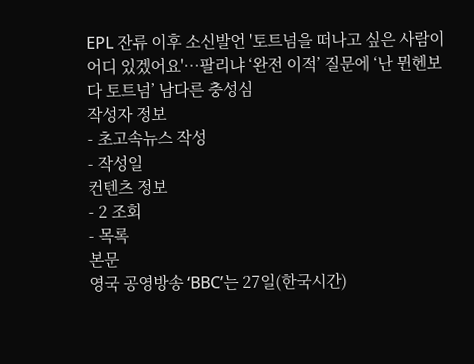EPL 잔류 이후 소신발언 '토트넘을 떠나고 싶은 사람이 어디 있겠어요'…팔리냐 ‘완전 이적’ 질문에 ‘난 뮌헨보다 토트넘’ 남다른 충성심
작성자 정보
- 초고속뉴스 작성
- 작성일
컨텐츠 정보
- 2 조회
- 목록
본문
영국 공영방송 ‘BBC’는 27일(한국시간)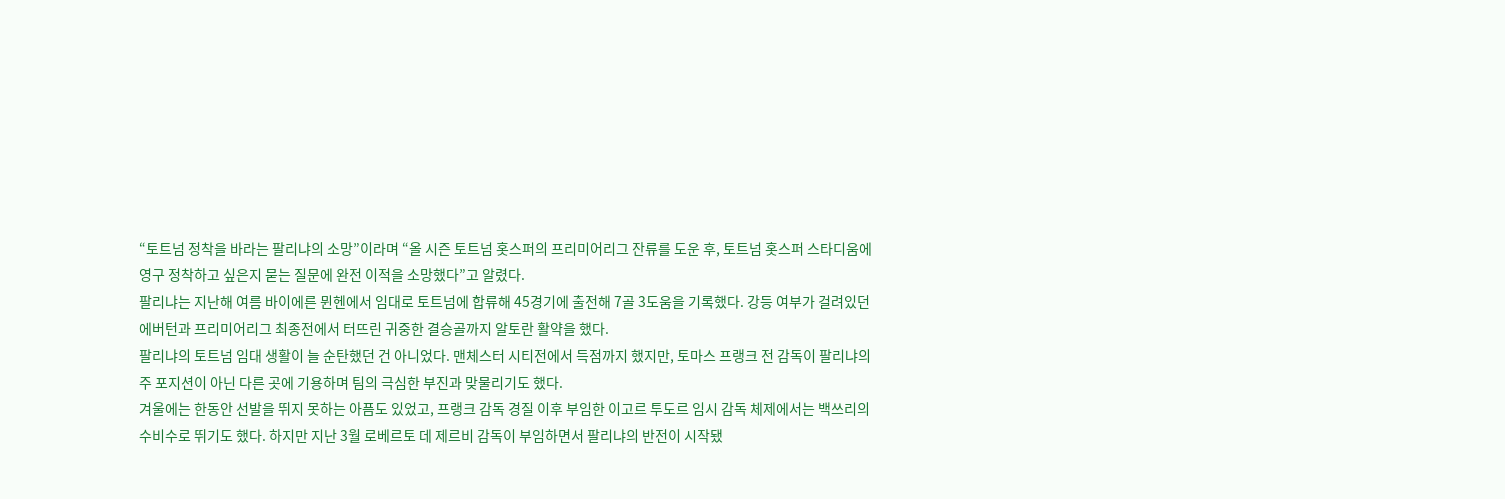“토트넘 정착을 바라는 팔리냐의 소망”이라며 “올 시즌 토트넘 홋스퍼의 프리미어리그 잔류를 도운 후, 토트넘 홋스퍼 스타디움에 영구 정착하고 싶은지 묻는 질문에 완전 이적을 소망했다”고 알렸다.
팔리냐는 지난해 여름 바이에른 뮌헨에서 임대로 토트넘에 합류해 45경기에 출전해 7골 3도움을 기록했다. 강등 여부가 걸려있던 에버턴과 프리미어리그 최종전에서 터뜨린 귀중한 결승골까지 알토란 활약을 했다.
팔리냐의 토트넘 임대 생활이 늘 순탄했던 건 아니었다. 맨체스터 시티전에서 득점까지 했지만, 토마스 프랭크 전 감독이 팔리냐의 주 포지션이 아닌 다른 곳에 기용하며 팀의 극심한 부진과 맞물리기도 했다.
겨울에는 한동안 선발을 뛰지 못하는 아픔도 있었고, 프랭크 감독 경질 이후 부임한 이고르 투도르 임시 감독 체제에서는 백쓰리의 수비수로 뛰기도 했다. 하지만 지난 3월 로베르토 데 제르비 감독이 부임하면서 팔리냐의 반전이 시작됐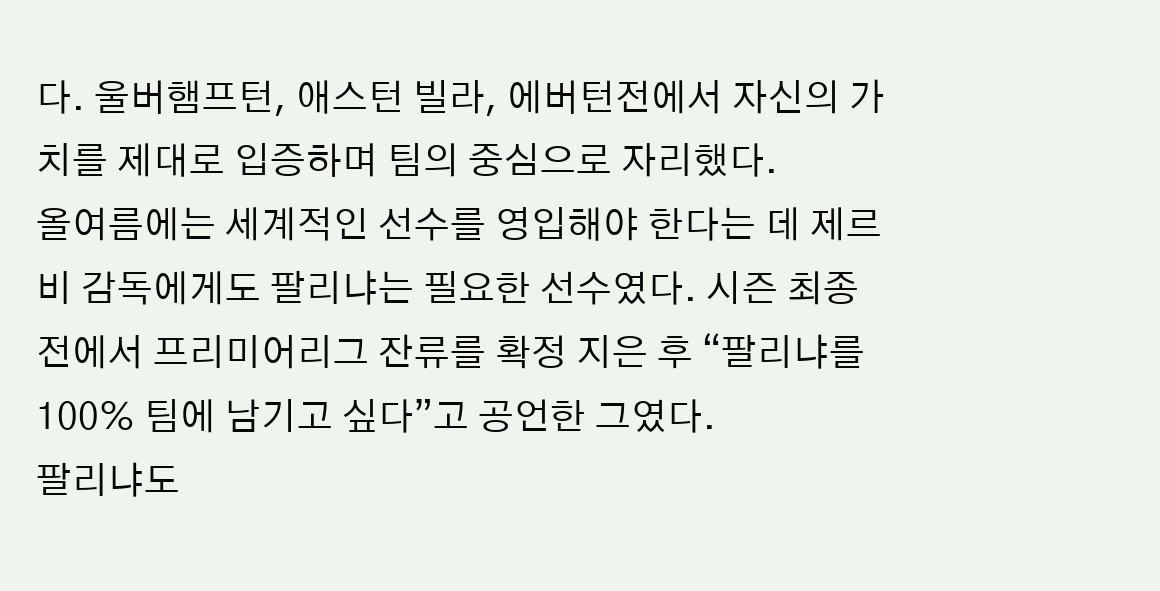다. 울버햄프턴, 애스턴 빌라, 에버턴전에서 자신의 가치를 제대로 입증하며 팀의 중심으로 자리했다.
올여름에는 세계적인 선수를 영입해야 한다는 데 제르비 감독에게도 팔리냐는 필요한 선수였다. 시즌 최종전에서 프리미어리그 잔류를 확정 지은 후 “팔리냐를 100% 팀에 남기고 싶다”고 공언한 그였다.
팔리냐도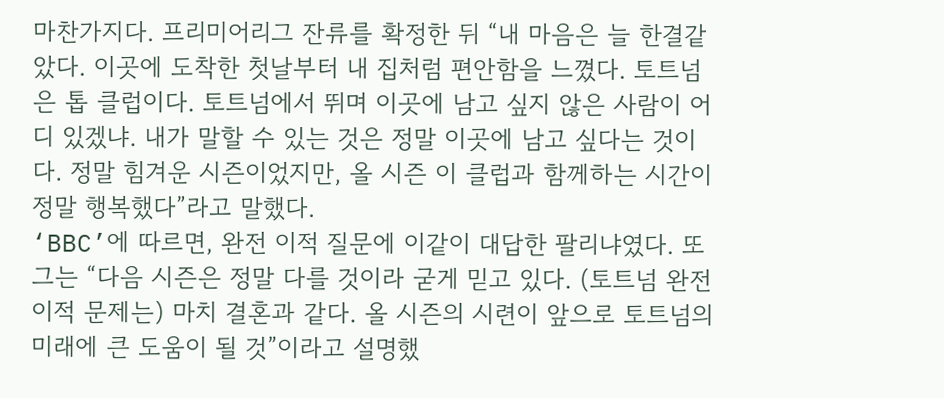마찬가지다. 프리미어리그 잔류를 확정한 뒤 “내 마음은 늘 한결같았다. 이곳에 도착한 첫날부터 내 집처럼 편안함을 느꼈다. 토트넘은 톱 클럽이다. 토트넘에서 뛰며 이곳에 남고 싶지 않은 사람이 어디 있겠냐. 내가 말할 수 있는 것은 정말 이곳에 남고 싶다는 것이다. 정말 힘겨운 시즌이었지만, 올 시즌 이 클럽과 함께하는 시간이 정말 행복했다”라고 말했다.
‘BBC’에 따르면, 완전 이적 질문에 이같이 대답한 팔리냐였다. 또 그는 “다음 시즌은 정말 다를 것이라 굳게 믿고 있다. (토트넘 완전 이적 문제는) 마치 결혼과 같다. 올 시즌의 시련이 앞으로 토트넘의 미래에 큰 도움이 될 것”이라고 설명했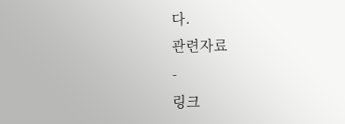다.
관련자료
-
링크